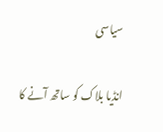سیاسی

انڈیا بلاک کو ساتھ آنے کا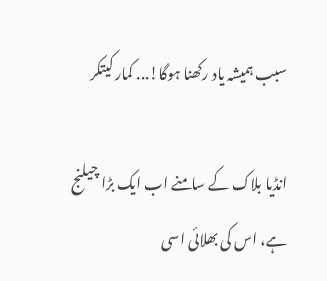سبب ہمیشہ یاد رکھنا ہوگا!... کمار کیتکر

انڈیا بلاک کے سامنے اب ایک بڑا چیلنج ہے، اس کی بھلائی اسی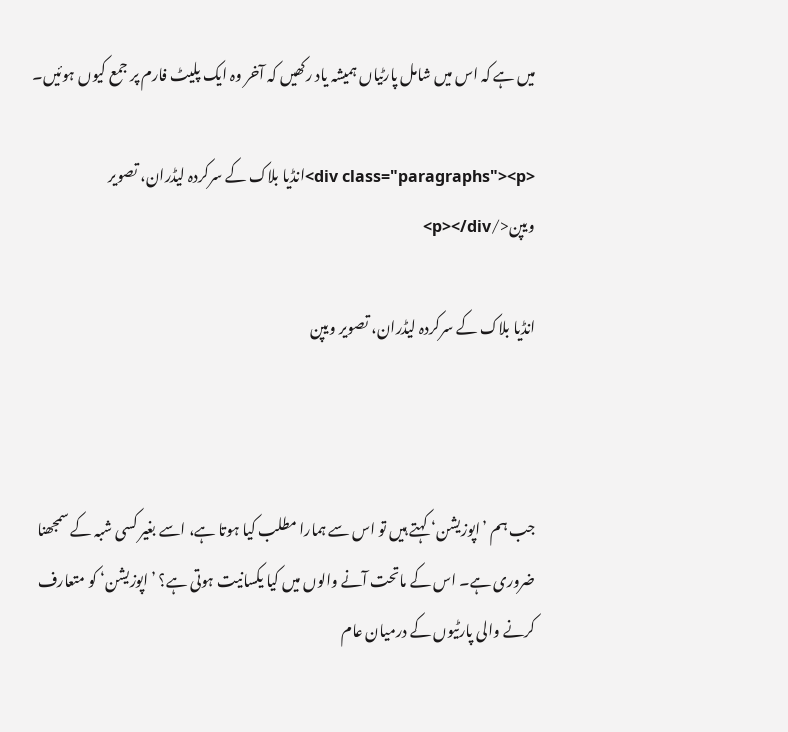میں ہے کہ اس میں شامل پارٹیاں ہمیشہ یاد رکھیں کہ آخر وہ ایک پلیٹ فارم پر جمع کیوں ہوئیں۔

<div class="paragraphs"><p>انڈیا بلاک کے سرکردہ لیڈران، تصویر ویپن</p></div>

انڈیا بلاک کے سرکردہ لیڈران، تصویر ویپن



جب ہم ’اپوزیشن‘ کہتے ہیں تو اس سے ہمارا مطلب کیا ہوتا ہے، اسے بغیر کسی شبہ کے سمجھنا ضروری ہے۔ اس کے ماتحت آنے والوں میں کیا یکسانیت ہوتی ہے؟ ’اپوزیشن‘ کو متعارف کرنے والی پارٹیوں کے درمیان عام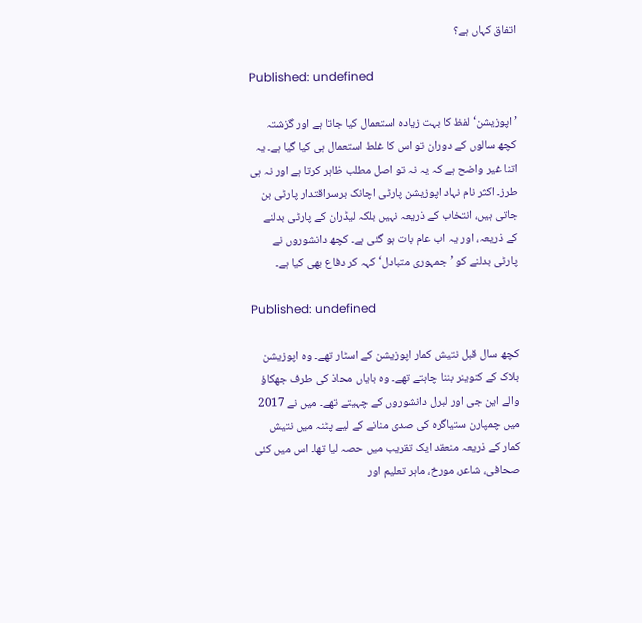اتفاق کہاں ہے؟

Published: undefined

’اپوزیشن‘ لفظ کا بہت زیادہ استعمال کیا جاتا ہے اور گزشتہ کچھ سالوں کے دوران تو اس کا غلط استعمال ہی کیا گیا ہے۔ یہ اتنا غیر واضح ہے کہ یہ نہ تو اصل مطلب ظاہر کرتا ہے اور نہ ہی طرز۔ اکثر نام نہاد اپوزیشن پارٹی اچانک برسراقتدار پارٹی بن جاتی ہیں، انتخاب کے ذریعہ نہیں بلکہ لیڈران کے پارٹی بدلنے کے ذریعہ، اور یہ اب عام بات ہو گئی ہے۔ کچھ دانشوروں نے پارٹی بدلنے کو ’جمہوری متبادل‘ کہہ کر دفاع بھی کیا ہے۔

Published: undefined

کچھ سال قبل نتیش کمار اپوزیشن کے اسٹار تھے۔ وہ اپوزیشن بلاک کے کنوینر بننا چاہتے تھے۔ وہ بایاں محاذ کی طرف جھکاؤ والے این جی اور لبرل دانشوروں کے چہیتے تھے۔ میں نے 2017 میں چمپارن ستیاگرہ کی صدی منانے کے لیے پٹنہ میں نتیش کمار کے ذریعہ منعقد ایک تقریب میں حصہ لیا تھا۔ اس میں کئی صحافی، شاعر، مورخ، ماہر تعلیم اور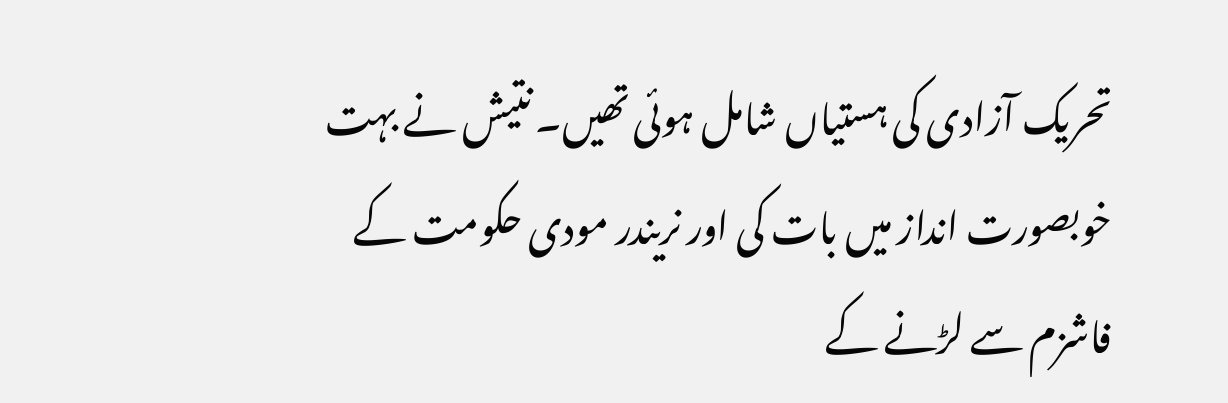تحریک آزادی کی ہستیاں شامل ہوئی تھیں۔ نتیش نے بہت خوبصورت انداز میں بات کی اور نریندر مودی حکومت کے فاشزم سے لڑنے کے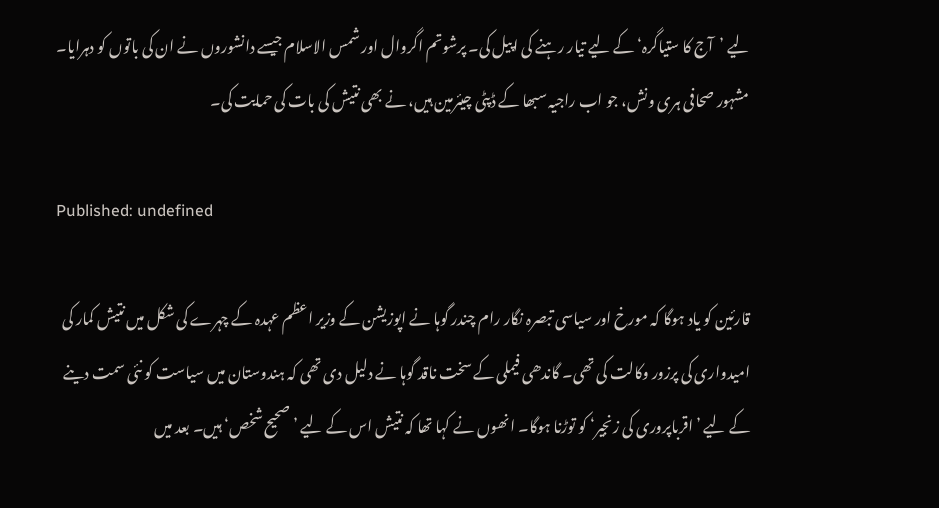لیے ’آج کا ستیاگرہ‘ کے لیے تیار رہنے کی اپیل کی۔ پرشوتم اگروال اور شمس الاسلام جیسے دانشوروں نے ان کی باتوں کو دہرایا۔ مشہور صحافی ہری ونش، جو اب راجیہ سبھا کے ڈپٹی چیئرمین ہیں، نے بھی نتیش کی بات کی حمایت کی۔

Published: undefined

قارئین کو یاد ہوگا کہ مورخ اور سیاسی تبصرہ نگار رام چندر گوہا نے اپوزیشن کے وزیر اعظم عہدہ کے چہرے کی شکل میں نتیش کمار کی امیدواری کی پرزور وکالت کی تھی۔ گاندھی فیملی کے سخت ناقد گوہا نے دلیل دی تھی کہ ہندوستان میں سیاست کو نئی سمت دینے کے لیے ’اقرباپروری کی زنجیر‘ کو توڑنا ہوگا۔ انھوں نے کہا تھا کہ نتیش اس کے لیے ’صحیح شخص‘ ہیں۔ بعد میں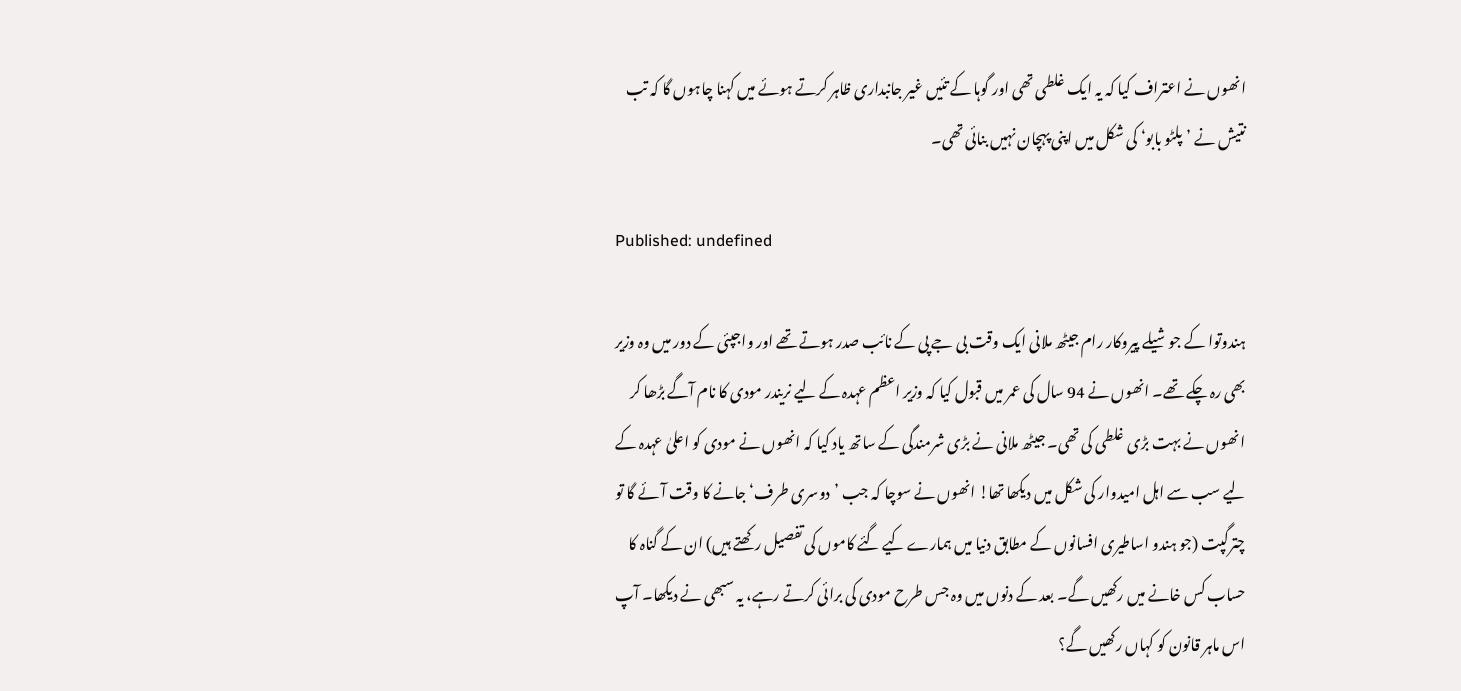انھوں نے اعتراف کیا کہ یہ ایک غلطی تھی اور گوہا کے تئیں غیر جانبداری ظاہر کرتے ہوئے میں کہنا چاہوں گا کہ تب نتیش نے ’پلٹو بابو‘ کی شکل میں اپنی پہچان نہیں بنائی تھی۔

Published: undefined

ہندوتوا کے جوشیلے پیروکار رام جیٹھ ملانی ایک وقت بی جے پی کے نائب صدر ہوتے تھے اور واجپئی کے دور میں وہ وزیر بھی رہ چکے تھے۔ انھوں نے 94 سال کی عمر میں قبول کیا کہ وزیر اعظم عہدہ کے لیے نریندر مودی کا نام آگے بڑھا کر انھوں نے بہت بڑی غلطی کی تھی۔ جیٹھ ملانی نے بڑی شرمندگی کے ساتھ یاد کیا کہ انھوں نے مودی کو اعلیٰ عہدہ کے لیے سب سے اہل امیدوار کی شکل میں دیکھا تھا! انھوں نے سوچا کہ جب ’دوسری طرف‘ جانے کا وقت آئے گا تو چترگپت (جو ہندو اساطیری افسانوں کے مطابق دنیا میں ہمارے کیے گئے کاموں کی تفصیل رکھتے ہیں) ان کے گناہ کا حساب کس خانے میں رکھیں گے۔ بعد کے دنوں میں وہ جس طرح مودی کی برائی کرتے رہے، یہ سبھی نے دیکھا۔ آپ اس ماہر قانون کو کہاں رکھیں گے؟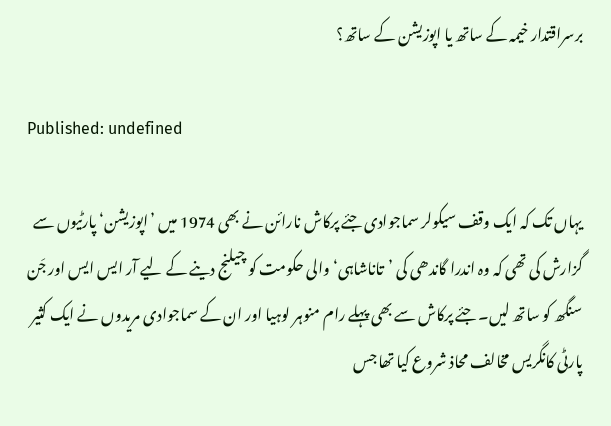برسراقتدار خیمہ کے ساتھ یا اپوزیشن کے ساتھ؟

Published: undefined

یہاں تک کہ ایک وقف سیکولر سماجوادی جئے پرکاش نارائن نے بھی 1974 میں ’اپوزیشن‘ پارٹیوں سے گزارش کی تھی کہ وہ اندرا گاندھی کی ’تاناشاہی‘ والی حکومت کو چیلنج دینے کے لیے آر ایس ایس اور جَن سنگھ کو ساتھ لیں۔ جئے پرکاش سے بھی پہلے رام منوہر لوہیا اور ان کے سماجوادی مریدوں نے ایک کثیر پارٹی کانگریس مخالف محاذ شروع کیا تھا جس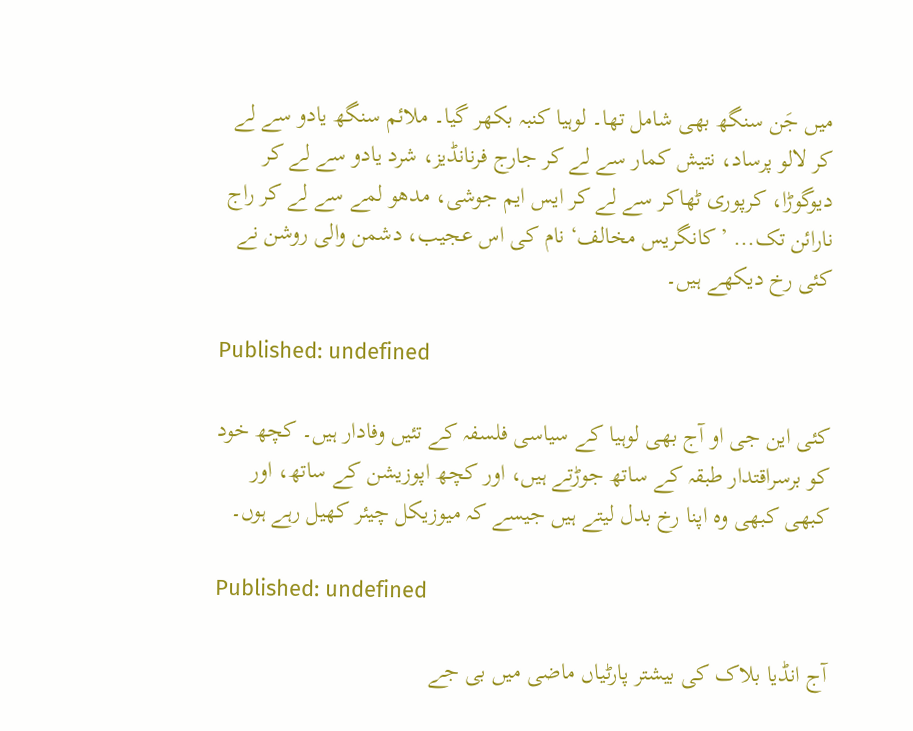میں جَن سنگھ بھی شامل تھا۔ لوہیا کنبہ بکھر گیا۔ ملائم سنگھ یادو سے لے کر لالو پرساد، نتیش کمار سے لے کر جارج فرنانڈیز، شرد یادو سے لے کر دیوگوڑا، کرپوری ٹھاکر سے لے کر ایس ایم جوشی، مدھو لمے سے لے کر راج نارائن تک... ’کانگریس مخالف‘ نام کی اس عجیب، دشمن والی روشن نے کئی رخ دیکھے ہیں۔

Published: undefined

کئی این جی او آج بھی لوہیا کے سیاسی فلسفہ کے تئیں وفادار ہیں۔ کچھ خود کو برسراقتدار طبقہ کے ساتھ جوڑتے ہیں، اور کچھ اپوزیشن کے ساتھ، اور کبھی کبھی وہ اپنا رخ بدل لیتے ہیں جیسے کہ میوزیکل چیئر کھیل رہے ہوں۔

Published: undefined

آج انڈیا بلاک کی بیشتر پارٹیاں ماضی میں بی جے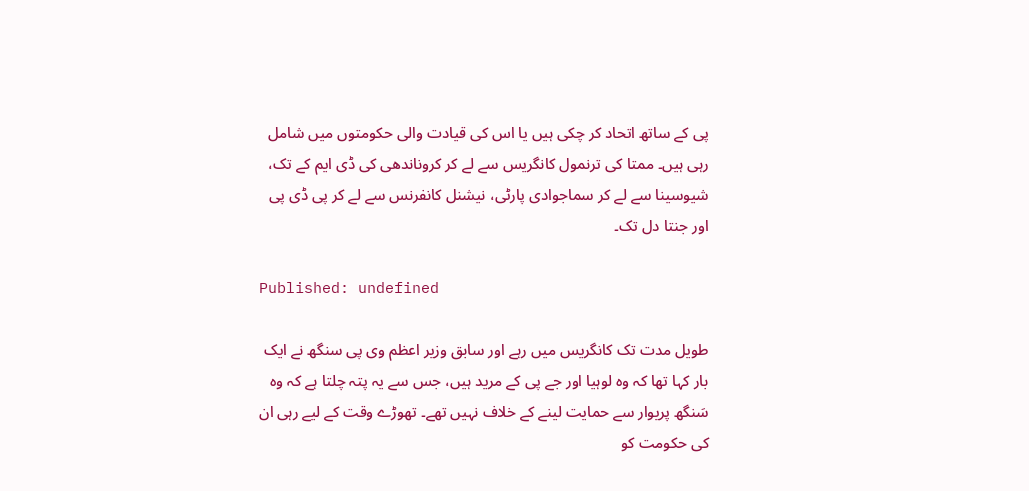پی کے ساتھ اتحاد کر چکی ہیں یا اس کی قیادت والی حکومتوں میں شامل رہی ہیں۔ ممتا کی ترنمول کانگریس سے لے کر کروناندھی کی ڈی ایم کے تک، شیوسینا سے لے کر سماجوادی پارٹی، نیشنل کانفرنس سے لے کر پی ڈی پی اور جنتا دل تک۔

Published: undefined

طویل مدت تک کانگریس میں رہے اور سابق وزیر اعظم وی پی سنگھ نے ایک بار کہا تھا کہ وہ لوہیا اور جے پی کے مرید ہیں، جس سے یہ پتہ چلتا ہے کہ وہ سَنگھ پریوار سے حمایت لینے کے خلاف نہیں تھے۔ تھوڑے وقت کے لیے رہی ان کی حکومت کو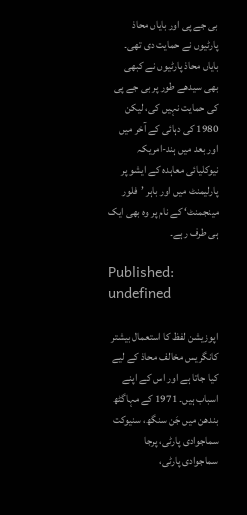بی جے پی اور بایاں محاذ پارٹیوں نے حمایت دی تھی۔ بایاں محاذ پارٹیوں نے کبھی بھی سیدھے طور پر بی جے پی کی حمایت نہیں کی، لیکن 1980 کی دہائی کے آخر میں اور بعد میں ہند-امریکہ نیوکلیائی معاہدہ کے ایشو پر پارلیمنٹ میں اور باہر ’فلور مینجمنٹ‘ کے نام پر وہ بھی ایک ہی طرف رہے۔

Published: undefined

اپوزیشن لفظ کا استعمال بیشتر کانگریس مخالف محاذ کے لیے کیا جاتا ہے اور اس کے اپنے اسباب ہیں۔ 1971 کے مہاگٹھ بندھن میں جَن سنگھ، سنیوکت سماجوادی پارٹی، پرجا سماجوادی پارٹی،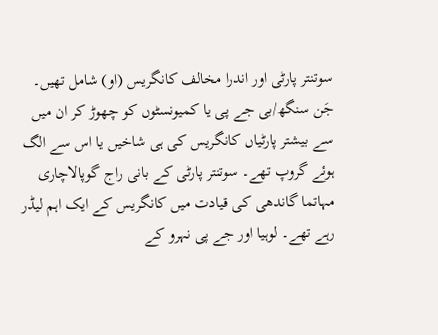سوتنتر پارٹی اور اندرا مخالف کانگریس (او) شامل تھیں۔ جَن سنگھ/بی جے پی یا کمیونسٹوں کو چھوڑ کر ان میں سے بیشتر پارٹیاں کانگریس کی ہی شاخیں یا اس سے الگ ہوئے گروپ تھے۔ سوتنتر پارٹی کے بانی راج گوپالاچاری مہاتما گاندھی کی قیادت میں کانگریس کے ایک اہم لیڈر رہے تھے۔ لوہیا اور جے پی نہرو کے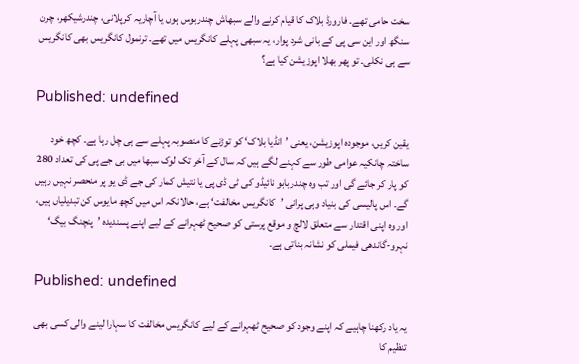سخت حامی تھے۔ فارورڈ بلاک کا قیام کرنے والے سبھاش چندربوس ہوں یا آچاریہ کرپلانی، چندرشیکھر، چرن سنگھ اور این سی پی کے بانی شرد پوار، یہ سبھی پہلے کانگریس میں تھے۔ ترنمول کانگریس بھی کانگریس سے ہی نکلی۔ تو پھر بھلا اپوزیشن کیا ہے؟

Published: undefined

یقین کریں، موجودہ اپوزیشن، یعنی ’انڈیا بلاک‘ کو توڑنے کا منصوبہ پہلے سے ہی چل رہا ہے۔ کچھ خود ساختہ چانکیہ عوامی طور سے کہنے لگے ہیں کہ سال کے آخر تک لوک سبھا میں بی جے پی کی تعداد 280 کو پار کر جائے گی اور تب وہ چندربابو نائیڈو کی ٹی ڈی پی یا نتیش کمار کی جے ڈی یو پر منحصر نہیں رہیں گے۔ اس پالیسی کی بنیاد وہی پرانی ’کانگریس مخالفت‘ ہے، حالانکہ اس میں کچھ مایوس کن تبدیلیاں ہیں، اور وہ اپنی اقتدار سے متعلق لالچ و موقع پرستی کو صحیح ٹھہرانے کے لیے اپنے پسندیدہ ’پنچنگ بیگ‘ نہرو-گاندھی فیملی کو نشانہ بناتی ہے۔

Published: undefined

یہ یاد رکھنا چاہیے کہ اپنے وجود کو صحیح ٹھہرانے کے لیے کانگریس مخالفت کا سہارا لینے والی کسی بھی تنظیم کا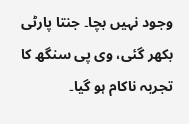وجود نہیں بچا۔ جنتا پارٹی بکھر گئی، وی پی سنگھ کا تجربہ ناکام ہو گیا۔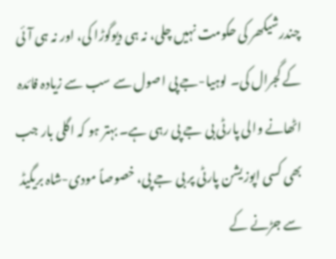چندرشیکھر کی حکومت نہیں چلی، نہ ہی دیوگوڑا کی، اور نہ ہی آئی کے گجرال کی۔ لوہیا-جے پی اصول سے سب سے زیادہ فائدہ اٹھانے والی پارٹی بی جے پی رہی ہے۔ بہتر ہو کہ اگلی بار جب بھی کسی اپوزیشن پارٹی پر بی جے پی، خصوصاً مودی-شاہ بریگیڈ سے جڑنے کے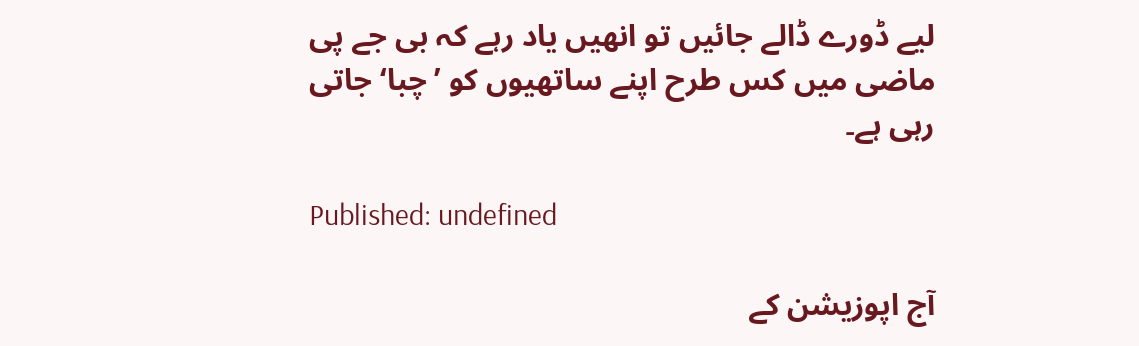لیے ڈورے ڈالے جائیں تو انھیں یاد رہے کہ بی جے پی ماضی میں کس طرح اپنے ساتھیوں کو ’چبا‘ جاتی رہی ہے۔

Published: undefined

آج اپوزیشن کے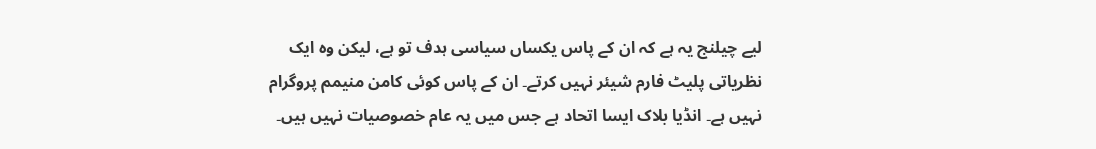لیے چیلنج یہ ہے کہ ان کے پاس یکساں سیاسی ہدف تو ہے، لیکن وہ ایک نظریاتی پلیٹ فارم شیئر نہیں کرتے۔ ان کے پاس کوئی کامن منیمم پروگرام نہیں ہے۔ انڈیا بلاک ایسا اتحاد ہے جس میں یہ عام خصوصیات نہیں ہیں۔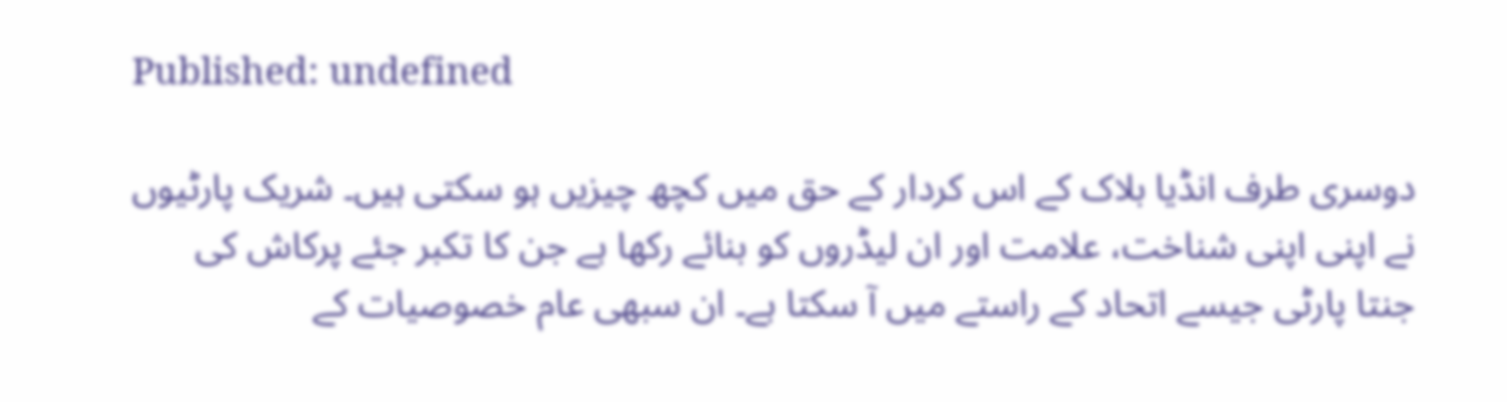Published: undefined

دوسری طرف انڈیا بلاک کے اس کردار کے حق میں کچھ چیزیں ہو سکتی ہیں۔ شریک پارٹیوں نے اپنی اپنی شناخت، علامت اور ان لیڈروں کو بنائے رکھا ہے جن کا تکبر جئے پرکاش کی جنتا پارٹی جیسے اتحاد کے راستے میں آ سکتا ہے۔ ان سبھی عام خصوصیات کے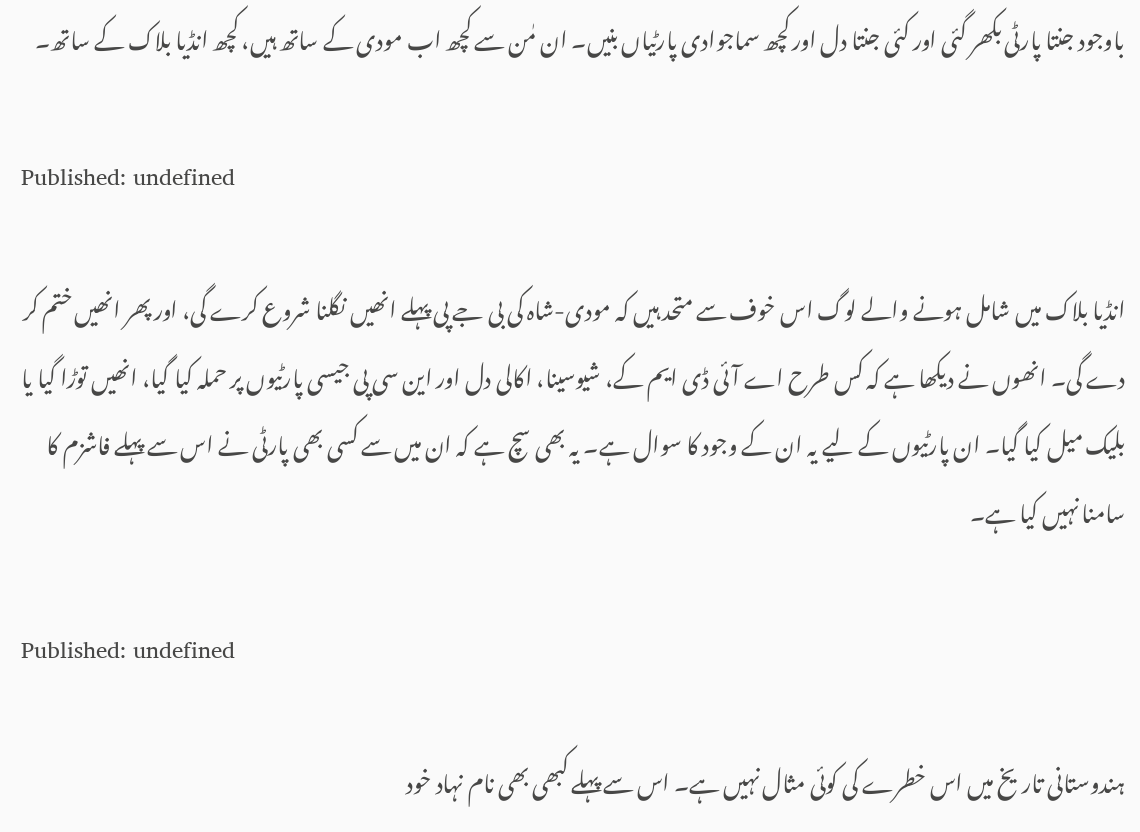باوجود جنتا پارٹی بکھر گئی اور کئی جنتا دل اور کچھ سماجوادی پارٹیاں بنیں۔ ان مٰن سے کچھ اب مودی کے ساتھ ہیں، کچھ انڈیا بلاک کے ساتھ۔

Published: undefined

انڈیا بلاک میں شامل ہونے والے لوگ اس خوف سے متحد ہیں کہ مودی-شاہ کی بی جے پی پہلے انھیں نگلنا شروع کرے گی، اور پھر انھیں ختم کر دے گی۔ انھوں نے دیکھا ہے کہ کس طرح اے آئی ڈی ایم کے، شیوسینا، اکالی دل اور این سی پی جیسی پارٹیوں پر حملہ کیا گیا، انھیں توڑا گیا یا بلیک میل کیا گیا۔ ان پارٹیوں کے لیے یہ ان کے وجود کا سوال ہے۔ یہ بھی سچ ہے کہ ان میں سے کسی بھی پارٹی نے اس سے پہلے فاشزم کا سامنا نہیں کیا ہے۔

Published: undefined

ہندوستانی تاریخ میں اس خطرے کی کوئی مثال نہیں ہے۔ اس سے پہلے کبھی بھی نام نہاد خود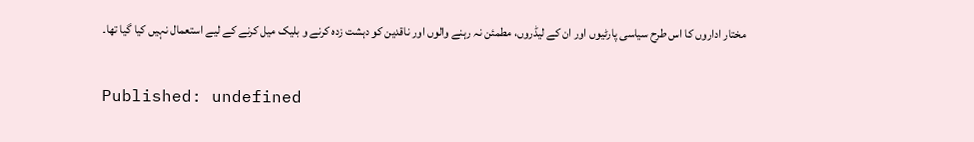مختار اداروں کا اس طرح سیاسی پارٹیوں اور ان کے لیڈروں، مطمئن نہ رہنے والوں اور ناقدین کو دہشت زدہ کرنے و بلیک میل کرنے کے لیے استعمال نہیں کیا گیا تھا۔

Published: undefined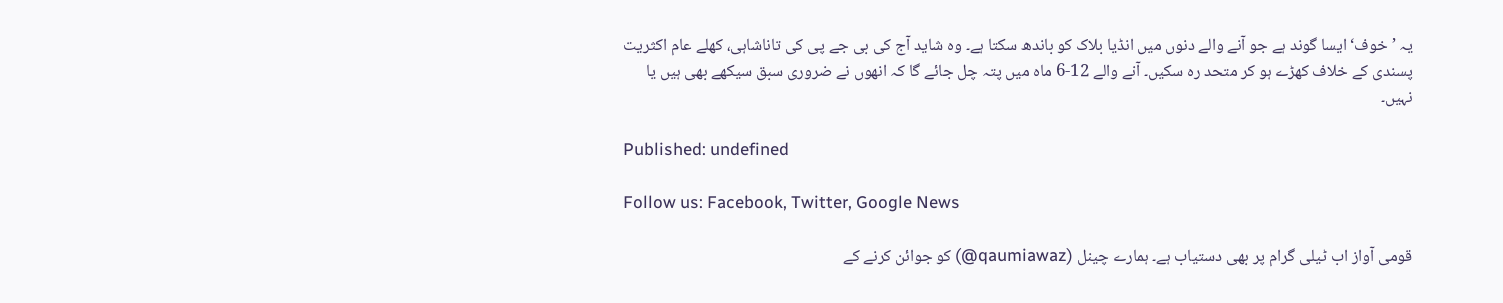یہ ’خوف‘ ایسا گوند ہے جو آنے والے دنوں میں انڈیا بلاک کو باندھ سکتا ہے۔ وہ شاید آج کی بی جے پی کی تاناشاہی، کھلے عام اکثریت پسندی کے خلاف کھڑے ہو کر متحد رہ سکیں۔ آنے والے 12-6 ماہ میں پتہ چل جائے گا کہ انھوں نے ضروری سبق سیکھے بھی ہیں یا نہیں۔

Published: undefined

Follow us: Facebook, Twitter, Google News

قومی آواز اب ٹیلی گرام پر بھی دستیاب ہے۔ ہمارے چینل (qaumiawaz@) کو جوائن کرنے کے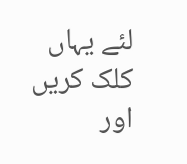لئے یہاں کلک کریں اور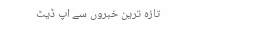تازہ ترین خبروں سے اپ ڈیٹ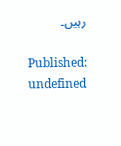رہیں۔

Published: undefined